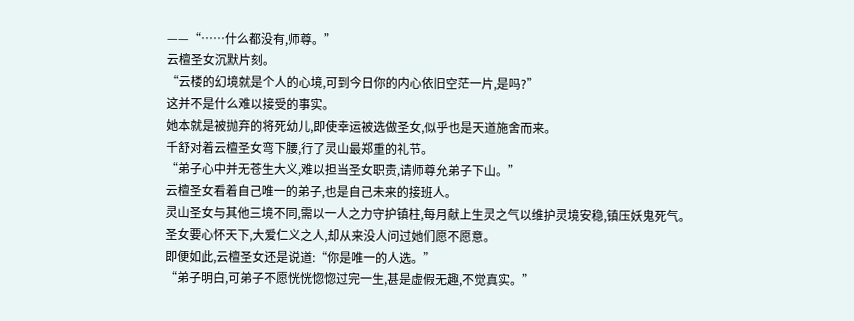——“……什么都没有,师尊。”
云檀圣女沉默片刻。
“云楼的幻境就是个人的心境,可到今日你的内心依旧空茫一片,是吗?”
这并不是什么难以接受的事实。
她本就是被抛弃的将死幼儿,即使幸运被选做圣女,似乎也是天道施舍而来。
千舒对着云檀圣女弯下腰,行了灵山最郑重的礼节。
“弟子心中并无苍生大义,难以担当圣女职责,请师尊允弟子下山。”
云檀圣女看着自己唯一的弟子,也是自己未来的接班人。
灵山圣女与其他三境不同,需以一人之力守护镇柱,每月献上生灵之气以维护灵境安稳,镇压妖鬼死气。
圣女要心怀天下,大爱仁义之人,却从来没人问过她们愿不愿意。
即便如此,云檀圣女还是说道:“你是唯一的人选。”
“弟子明白,可弟子不愿恍恍惚惚过完一生,甚是虚假无趣,不觉真实。”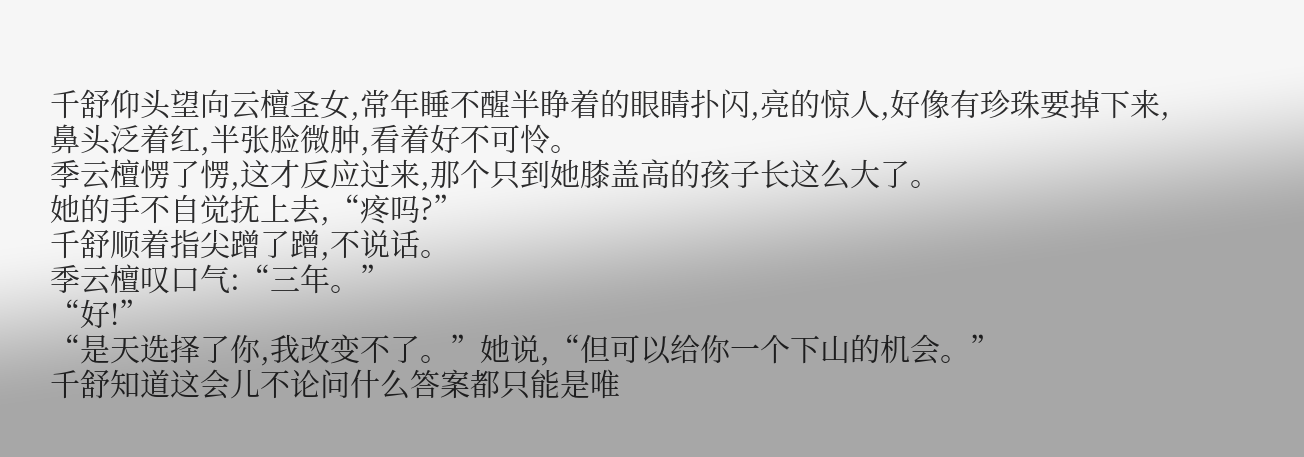千舒仰头望向云檀圣女,常年睡不醒半睁着的眼睛扑闪,亮的惊人,好像有珍珠要掉下来,鼻头泛着红,半张脸微肿,看着好不可怜。
季云檀愣了愣,这才反应过来,那个只到她膝盖高的孩子长这么大了。
她的手不自觉抚上去,“疼吗?”
千舒顺着指尖蹭了蹭,不说话。
季云檀叹口气:“三年。”
“好!”
“是天选择了你,我改变不了。”她说,“但可以给你一个下山的机会。”
千舒知道这会儿不论问什么答案都只能是唯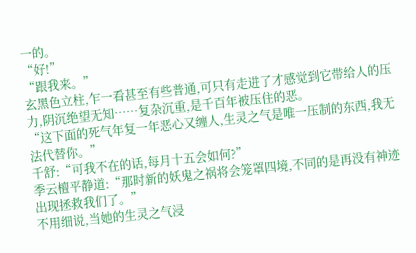一的。
“好!”
“跟我来。”
玄黑色立柱,乍一看甚至有些普通,可只有走进了才感觉到它带给人的压力,阴沉绝望无知……复杂沉重,是千百年被压住的恶。
“这下面的死气年复一年恶心又缠人,生灵之气是唯一压制的东西,我无法代替你。”
千舒:“可我不在的话,每月十五会如何?”
季云檀平静道:“那时新的妖鬼之祸将会笼罩四境,不同的是再没有神迹出现拯救我们了。”
不用细说,当她的生灵之气浸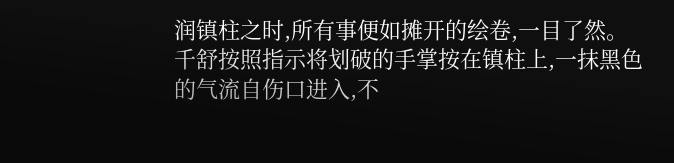润镇柱之时,所有事便如摊开的绘卷,一目了然。
千舒按照指示将划破的手掌按在镇柱上,一抹黑色的气流自伤口进入,不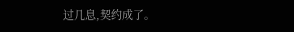过几息,契约成了。